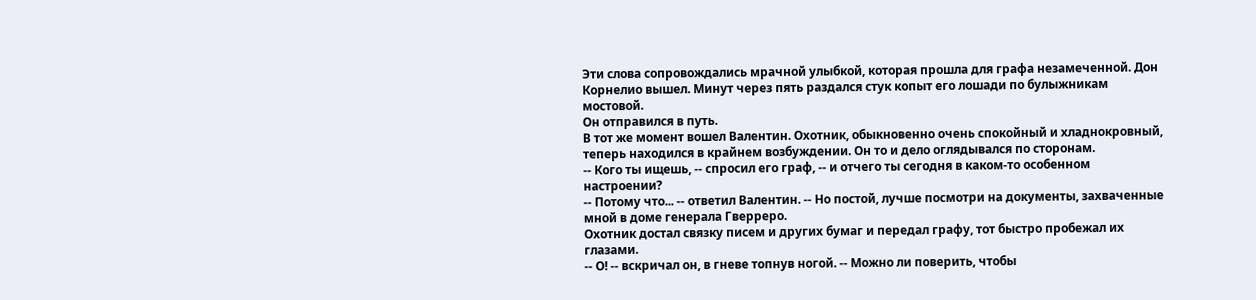Эти слова сопровождались мрачной улыбкой, которая прошла для графа незамеченной. Дон Корнелио вышел. Минут через пять раздался стук копыт его лошади по булыжникам мостовой.
Он отправился в путь.
В тот же момент вошел Валентин. Охотник, обыкновенно очень спокойный и хладнокровный, теперь находился в крайнем возбуждении. Он то и дело оглядывался по сторонам.
-- Кого ты ищешь, -- спросил его граф, -- и отчего ты сегодня в каком-то особенном настроении?
-- Потому что... -- ответил Валентин. -- Но постой, лучше посмотри на документы, захваченные мной в доме генерала Гверреро.
Охотник достал связку писем и других бумаг и передал графу, тот быстро пробежал их глазами.
-- О! -- вскричал он, в гневе топнув ногой. -- Можно ли поверить, чтобы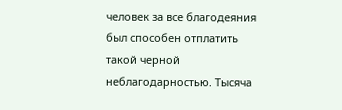человек за все благодеяния был способен отплатить такой черной неблагодарностью. Тысяча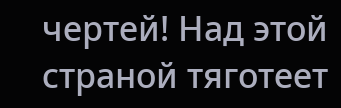чертей! Над этой страной тяготеет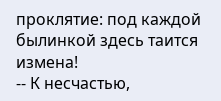проклятие: под каждой былинкой здесь таится измена!
-- К несчастью,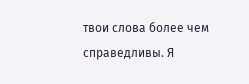твои слова более чем справедливы. Я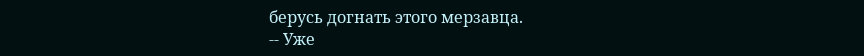берусь догнать этого мерзавца.
-- Уже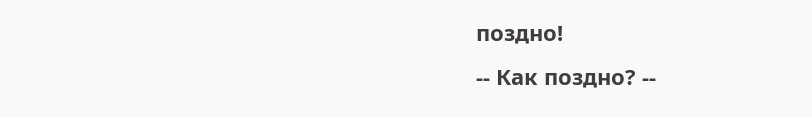поздно!
-- Как поздно? --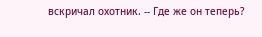вскричал охотник. -- Где же он теперь?